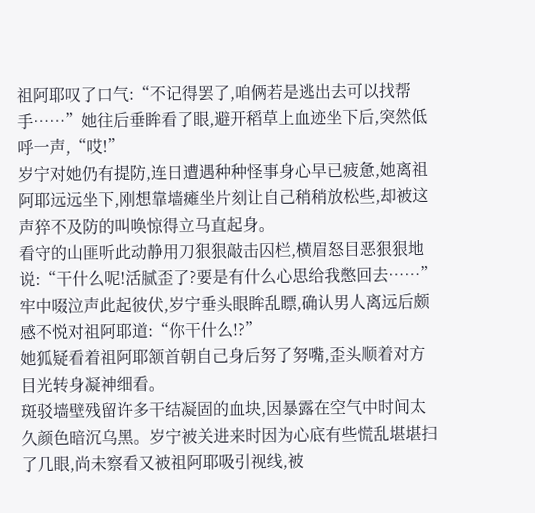祖阿耶叹了口气:“不记得罢了,咱俩若是逃出去可以找帮手……”她往后垂眸看了眼,避开稻草上血迹坐下后,突然低呼一声,“哎!”
岁宁对她仍有提防,连日遭遇种种怪事身心早已疲惫,她离祖阿耶远远坐下,刚想靠墙瘫坐片刻让自己稍稍放松些,却被这声猝不及防的叫唤惊得立马直起身。
看守的山匪听此动静用刀狠狠敲击囚栏,横眉怒目恶狠狠地说:“干什么呢!活腻歪了?要是有什么心思给我憋回去……”
牢中啜泣声此起彼伏,岁宁垂头眼眸乱瞟,确认男人离远后颇感不悦对祖阿耶道:“你干什么!?”
她狐疑看着祖阿耶颔首朝自己身后努了努嘴,歪头顺着对方目光转身凝神细看。
斑驳墙壁残留许多干结凝固的血块,因暴露在空气中时间太久颜色暗沉乌黑。岁宁被关进来时因为心底有些慌乱堪堪扫了几眼,尚未察看又被祖阿耶吸引视线,被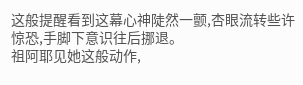这般提醒看到这幕心神陡然一颤,杏眼流转些许惊恐,手脚下意识往后挪退。
祖阿耶见她这般动作,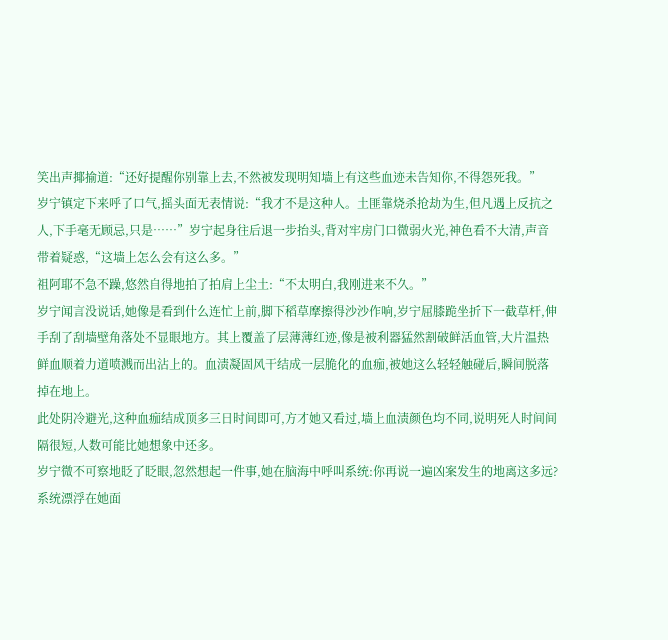笑出声揶揄道:“还好提醒你别靠上去,不然被发现明知墙上有这些血迹未告知你,不得怨死我。”
岁宁镇定下来呼了口气,摇头面无表情说:“我才不是这种人。土匪靠烧杀抢劫为生,但凡遇上反抗之人,下手毫无顾忌,只是……”岁宁起身往后退一步抬头,背对牢房门口微弱火光,神色看不大清,声音带着疑惑,“这墙上怎么会有这么多。”
祖阿耶不急不躁,悠然自得地拍了拍肩上尘土:“不太明白,我刚进来不久。”
岁宁闻言没说话,她像是看到什么连忙上前,脚下稻草摩擦得沙沙作响,岁宁屈膝跪坐折下一截草杆,伸手刮了刮墙壁角落处不显眼地方。其上覆盖了层薄薄红迹,像是被利器猛然割破鲜活血管,大片温热鲜血顺着力道喷溅而出沾上的。血渍凝固风干结成一层脆化的血痂,被她这么轻轻触碰后,瞬间脱落掉在地上。
此处阴冷避光,这种血痂结成顶多三日时间即可,方才她又看过,墙上血渍颜色均不同,说明死人时间间隔很短,人数可能比她想象中还多。
岁宁微不可察地眨了眨眼,忽然想起一件事,她在脑海中呼叫系统:你再说一遍凶案发生的地离这多远?
系统漂浮在她面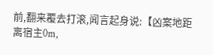前,翻来覆去打滚,闻言起身说:【凶案地距离宿主0m,